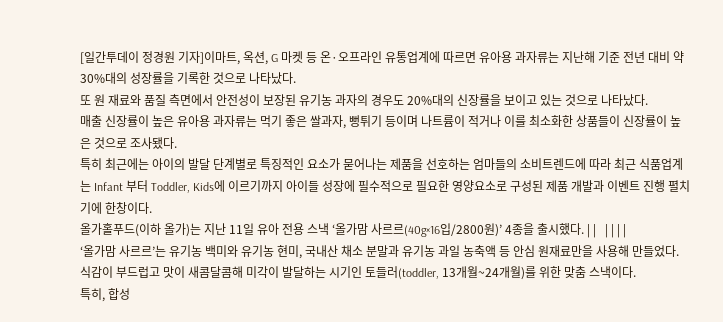[일간투데이 정경원 기자]이마트, 옥션, G 마켓 등 온·오프라인 유통업계에 따르면 유아용 과자류는 지난해 기준 전년 대비 약 30%대의 성장률을 기록한 것으로 나타났다.
또 원 재료와 품질 측면에서 안전성이 보장된 유기농 과자의 경우도 20%대의 신장률을 보이고 있는 것으로 나타났다.
매출 신장률이 높은 유아용 과자류는 먹기 좋은 쌀과자, 뻥튀기 등이며 나트륨이 적거나 이를 최소화한 상품들이 신장률이 높은 것으로 조사됐다.
특히 최근에는 아이의 발달 단계별로 특징적인 요소가 묻어나는 제품을 선호하는 엄마들의 소비트렌드에 따라 최근 식품업계는 Infant 부터 Toddler, Kids에 이르기까지 아이들 성장에 필수적으로 필요한 영양요소로 구성된 제품 개발과 이벤트 진행 펼치기에 한창이다.
올가홀푸드(이하 올가)는 지난 11일 유아 전용 스낵 ‘올가맘 사르르(40g×16입/2800원)’ 4종을 출시했다. | |   | | | |
‘올가맘 사르르’는 유기농 백미와 유기농 현미, 국내산 채소 분말과 유기농 과일 농축액 등 안심 원재료만을 사용해 만들었다. 식감이 부드럽고 맛이 새콤달콤해 미각이 발달하는 시기인 토들러(toddler, 13개월~24개월)를 위한 맞춤 스낵이다.
특히, 합성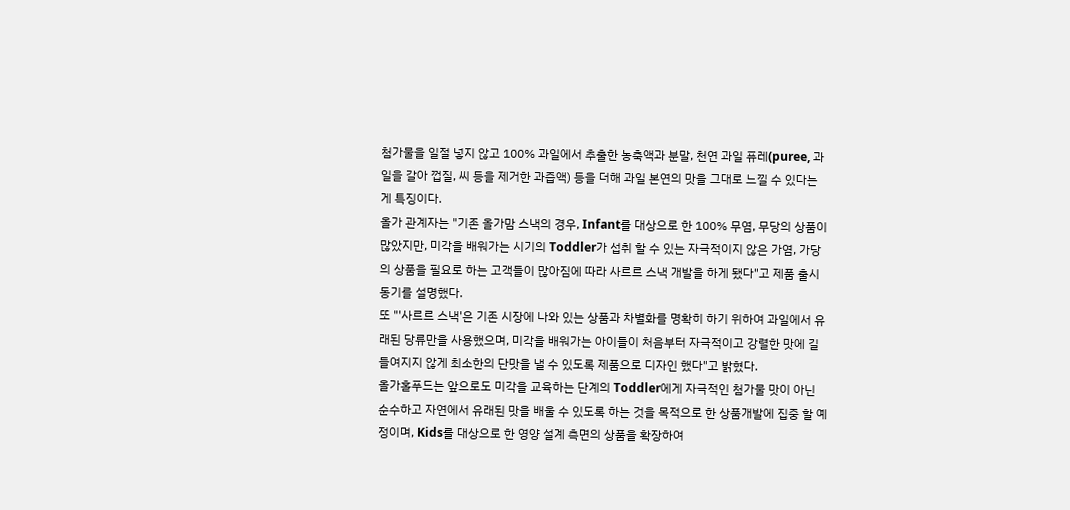첨가물을 일절 넣지 않고 100% 과일에서 추출한 농축액과 분말, 천연 과일 퓨레(puree, 과일을 갈아 껍질, 씨 등을 제거한 과즙액) 등을 더해 과일 본연의 맛을 그대로 느낄 수 있다는 게 특징이다.
올가 관계자는 "기존 올가맘 스낵의 경우, Infant를 대상으로 한 100% 무염, 무당의 상품이 많았지만, 미각을 배워가는 시기의 Toddler가 섭취 할 수 있는 자극적이지 않은 가염, 가당의 상품을 필요로 하는 고객들이 많아짐에 따라 사르르 스낵 개발을 하게 됐다"고 제품 출시 동기를 설명했다.
또 "'사르르 스낵'은 기존 시장에 나와 있는 상품과 차별화를 명확히 하기 위하여 과일에서 유래된 당류만을 사용했으며, 미각을 배워가는 아이들이 처음부터 자극적이고 강렬한 맛에 길들여지지 않게 최소한의 단맛을 낼 수 있도록 제품으로 디자인 했다"고 밝혔다.
올가홀푸드는 앞으로도 미각을 교육하는 단계의 Toddler에게 자극적인 첨가물 맛이 아닌 순수하고 자연에서 유래된 맛을 배울 수 있도록 하는 것을 목적으로 한 상품개발에 집중 할 예정이며, Kids를 대상으로 한 영양 설계 측면의 상품을 확장하여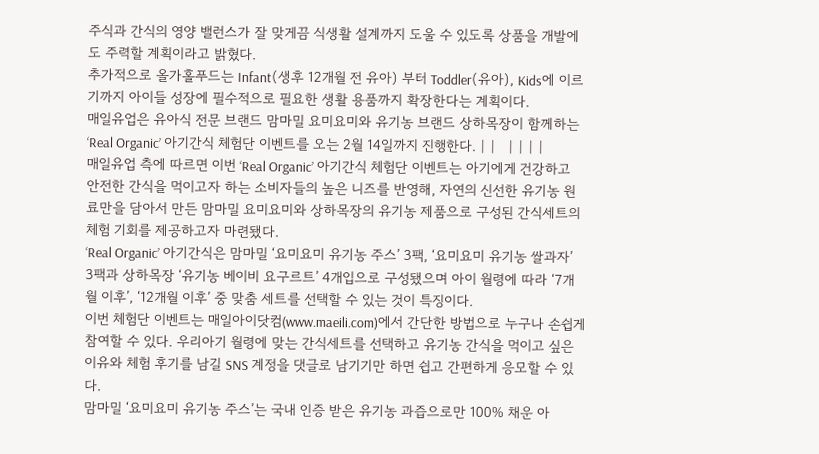주식과 간식의 영양 밸런스가 잘 맞게끔 식생활 설계까지 도울 수 있도록 상품을 개발에도 주력할 계획이라고 밝혔다.
추가적으로 올가홀푸드는 Infant(생후 12개월 전 유아) 부터 Toddler(유아), Kids에 이르기까지 아이들 성장에 필수적으로 필요한 생활 용품까지 확장한다는 계획이다.
매일유업은 유아식 전문 브랜드 맘마밀 요미요미와 유기농 브랜드 상하목장이 함께하는 ‘Real Organic’ 아기간식 체험단 이벤트를 오는 2월 14일까지 진행한다. | |   | | | |
매일유업 측에 따르면 이번 ‘Real Organic’ 아기간식 체험단 이벤트는 아기에게 건강하고 안전한 간식을 먹이고자 하는 소비자들의 높은 니즈를 반영해, 자연의 신선한 유기농 원료만을 담아서 만든 맘마밀 요미요미와 상하목장의 유기농 제품으로 구성된 간식세트의 체험 기회를 제공하고자 마련됐다.
‘Real Organic’ 아기간식은 맘마밀 ‘요미요미 유기농 주스’ 3팩, ‘요미요미 유기농 쌀과자’ 3팩과 상하목장 ‘유기농 베이비 요구르트’ 4개입으로 구성됐으며 아이 월령에 따라 ‘7개월 이후’, ‘12개월 이후’ 중 맞춤 세트를 선택할 수 있는 것이 특징이다.
이번 체험단 이벤트는 매일아이닷컴(www.maeili.com)에서 간단한 방법으로 누구나 손쉽게 참여할 수 있다. 우리아기 월령에 맞는 간식세트를 선택하고 유기농 간식을 먹이고 싶은 이유와 체험 후기를 남길 SNS 계정을 댓글로 남기기만 하면 쉽고 간편하게 응모할 수 있다.
맘마밀 ‘요미요미 유기농 주스’는 국내 인증 받은 유기농 과즙으로만 100% 채운 아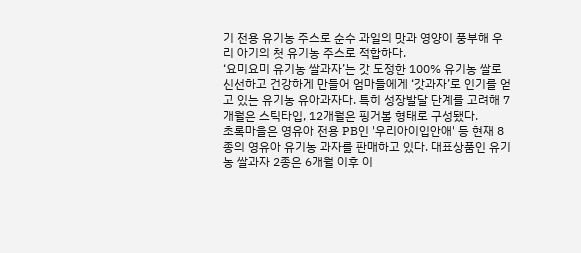기 전용 유기농 주스로 순수 과일의 맛과 영양이 풍부해 우리 아기의 첫 유기농 주스로 적합하다.
‘요미요미 유기농 쌀과자’는 갓 도정한 100% 유기농 쌀로 신선하고 건강하게 만들어 엄마들에게 ‘갓과자’로 인기를 얻고 있는 유기농 유아과자다. 특히 성장발달 단계를 고려해 7개월은 스틱타입, 12개월은 핑거볼 형태로 구성됐다.
초록마을은 영유아 전용 PB인 '우리아이입안애' 등 현재 8종의 영유아 유기농 과자를 판매하고 있다. 대표상품인 유기농 쌀과자 2종은 6개월 이후 이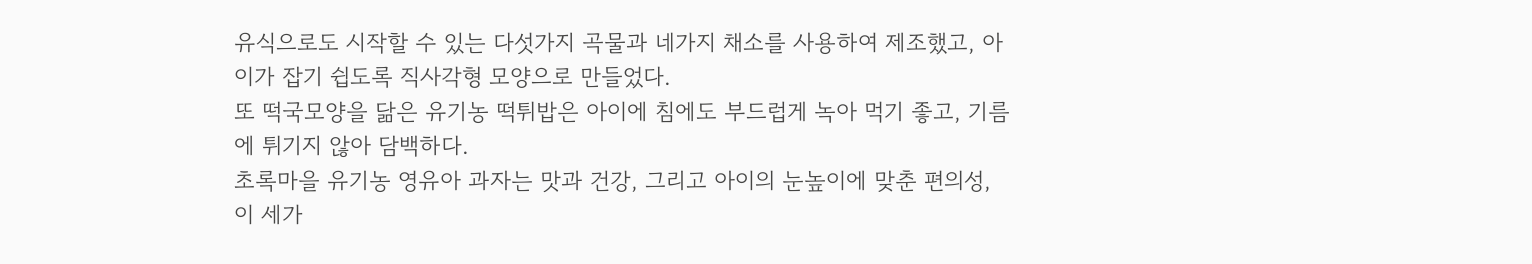유식으로도 시작할 수 있는 다섯가지 곡물과 네가지 채소를 사용하여 제조했고, 아이가 잡기 쉽도록 직사각형 모양으로 만들었다.
또 떡국모양을 닮은 유기농 떡튀밥은 아이에 침에도 부드럽게 녹아 먹기 좋고, 기름에 튀기지 않아 담백하다.
초록마을 유기농 영유아 과자는 맛과 건강, 그리고 아이의 눈높이에 맞춘 편의성, 이 세가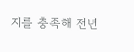지를 충족해 전년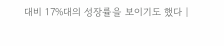대비 17%대의 성장률을 보이기도 했다 |